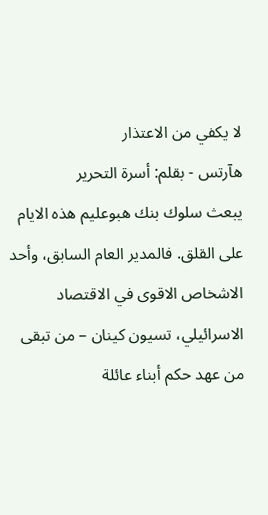لا يكفي من الاعتذار
هآرتس - بقلم: أسرة التحرير
يبعث سلوك بنك هبوعليم هذه الايام على القلق. فالمدير العام السابق، وأحد الاشخاص الاقوى في الاقتصاد الاسرائيلي، تسيون كينان – من تبقى من عهد حكم أبناء عائلة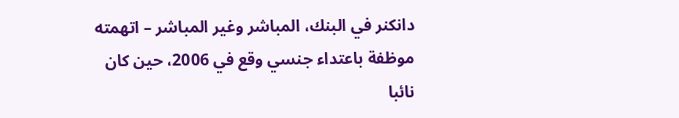دانكنر في البنك، المباشر وغير المباشر – اتهمته موظفة باعتداء جنسي وقع في 2006، حين كان نائبا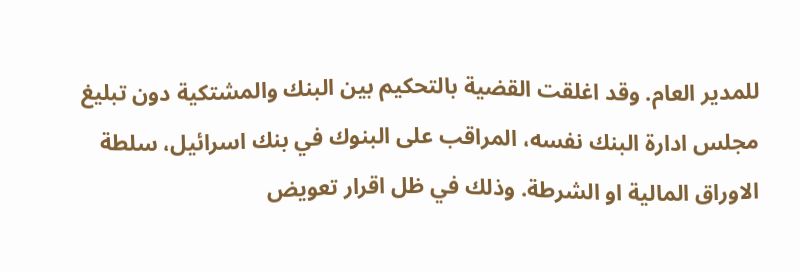للمدير العام. وقد اغلقت القضية بالتحكيم بين البنك والمشتكية دون تبليغ مجلس ادارة البنك نفسه، المراقب على البنوك في بنك اسرائيل، سلطة الاوراق المالية او الشرطة. وذلك في ظل اقرار تعويض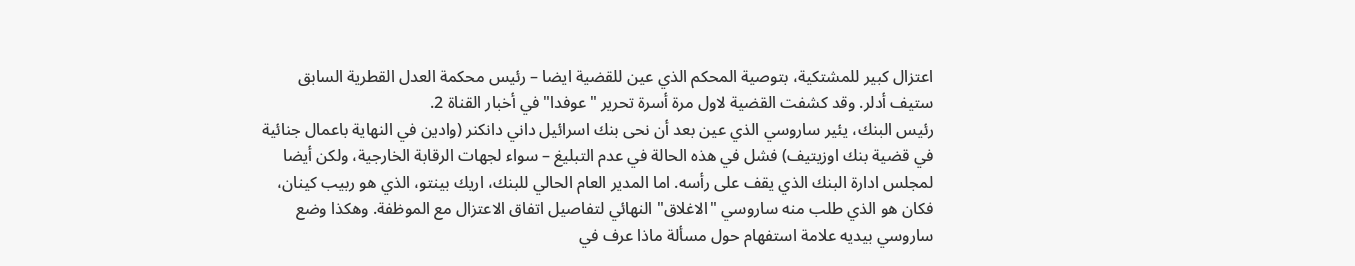اعتزال كبير للمشتكية، بتوصية المحكم الذي عين للقضية ايضا – رئيس محكمة العدل القطرية السابق ستيف أدلر. وقد كشفت القضية لاول مرة أسرة تحرير "عوفدا" في أخبار القناة 2.
رئيس البنك، يئير ساروسي الذي عين بعد أن نحى بنك اسرائيل داني دانكنر (وادين في النهاية باعمال جنائية في قضية بنك اوزيتيف) فشل في هذه الحالة في عدم التبليغ – سواء لجهات الرقابة الخارجية، ولكن أيضا لمجلس ادارة البنك الذي يقف على رأسه. اما المدير العام الحالي للبنك، اريك بينتو، الذي هو ربيب كينان، فكان هو الذي طلب منه ساروسي "الاغلاق" النهائي لتفاصيل اتفاق الاعتزال مع الموظفة. وهكذا وضع ساروسي بيديه علامة استفهام حول مسألة ماذا عرف في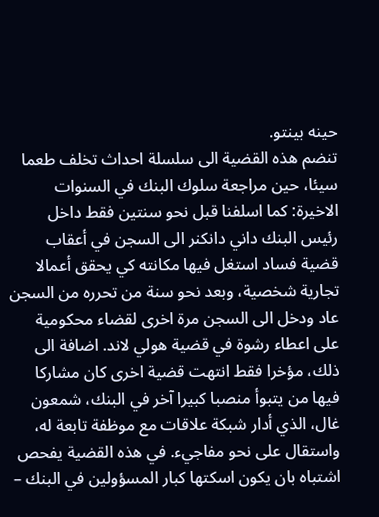حينه بينتو.
تنضم هذه القضية الى سلسلة احداث تخلف طعما سيئا، حين مراجعة سلوك البنك في السنوات الاخيرة: كما اسلفنا قبل نحو سنتين فقط داخل رئيس البنك داني دانكنر الى السجن في أعقاب قضية فساد استغل فيها مكانته كي يحقق أعمالا تجارية شخصية، وبعد نحو سنة من تحرره من السجن عاد ودخل الى السجن مرة اخرى لقضاء محكومية على اعطاء رشوة في قضية هولي لاند. اضافة الى ذلك، مؤخرا فقط انتهت قضية اخرى كان مشاركا فيها من يتبوأ منصبا كبيرا آخر في البنك، شمعون غال، الذي أدار شبكة علاقات مع موظفة تابعة له، واستقال على نحو مفاجيء. في هذه القضية يفحص اشتباه بان يكون اسكتها كبار المسؤولين في البنك –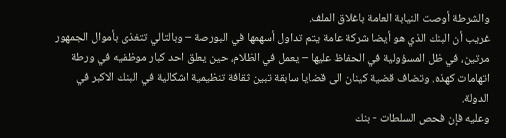والشرطة أوصت النيابة العامة باغلاق الملف.
غريب أن البنك الذي هو أيضا شركة عامة يتم تداول أسهمها في البورصة – وبالتالي تتغذى بأموال الجمهور مرتين، في ظل المسؤولية في الحفاظ عليها – يعمل في الظلام، حين يعلق احد كبار موظفيه في ورطة اتهامات كهذه. وتضاف قضية كينان الى قضايا سابقة تبين ثقافة تنظيمية اشكالية في البنك الاكبر في الدولة.
وعليه فإن فحص السلطات - بنك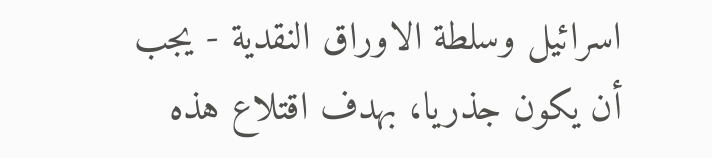اسرائيل وسلطة الاوراق النقدية - يجب أن يكون جذريا، بهدف اقتلاع هذه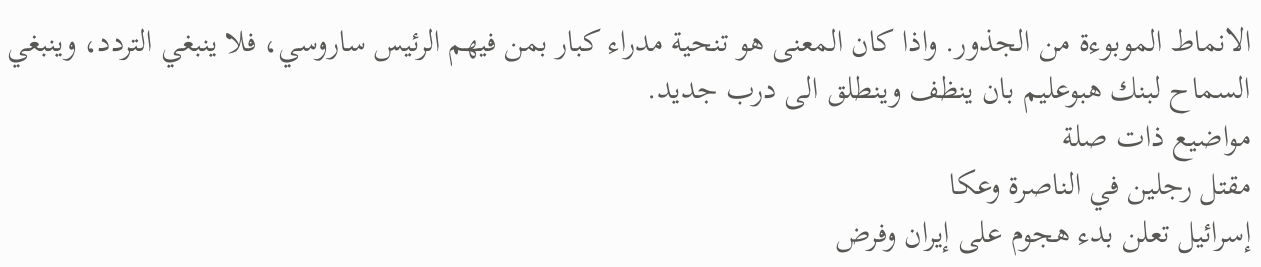الانماط الموبوءة من الجذور. واذا كان المعنى هو تنحية مدراء كبار بمن فيهم الرئيس ساروسي، فلا ينبغي التردد، وينبغي السماح لبنك هبوعليم بان ينظف وينطلق الى درب جديد.
مواضيع ذات صلة
مقتل رجلين في الناصرة وعكا
إسرائيل تعلن بدء هجوم على إيران وفرض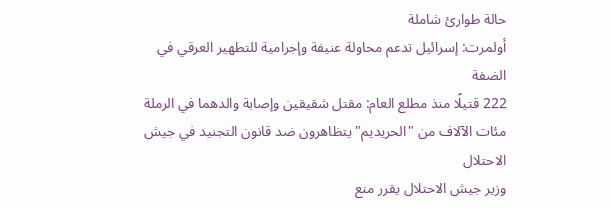حالة طوارئ شاملة
أولمرت: إسرائيل تدعم محاولة عنيفة وإجرامية للتطهير العرقي في الضفة
222 قتيلًا منذ مطلع العام: مقتل شقيقين وإصابة والدهما في الرملة
مئات الآلاف من "الحريديم" يتظاهرون ضد قانون التجنيد في جيش الاحتلال
وزير جيش الاحتلال يقرر منع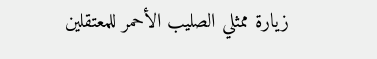زيارة ممثلي الصليب الأحمر للمعتقلين